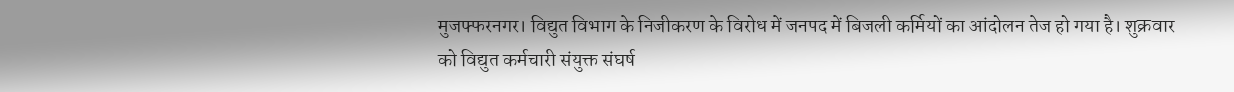मुजफ्फरनगर। विद्युत विभाग के निजीकरण के विरोध में जनपद में बिजली कर्मियों का आंदोलन तेज हो गया है। शुक्रवार को विद्युत कर्मचारी संयुक्त संघर्ष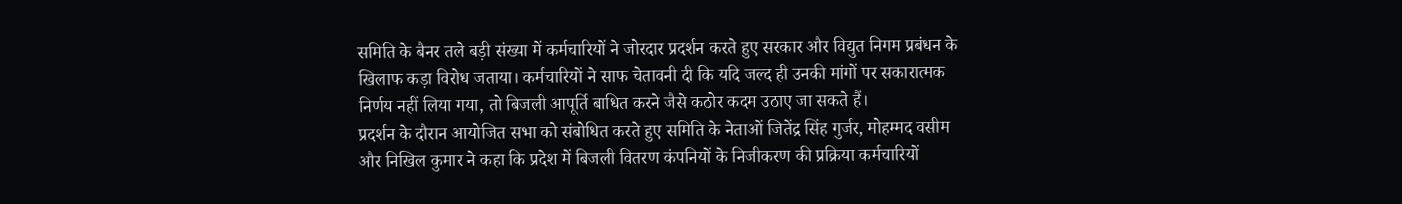समिति के बैनर तले बड़ी संख्या में कर्मचारियों ने जोरदार प्रदर्शन करते हुए सरकार और विद्युत निगम प्रबंधन के खिलाफ कड़ा विरोध जताया। कर्मचारियों ने साफ चेतावनी दी कि यदि जल्द ही उनकी मांगों पर सकारात्मक निर्णय नहीं लिया गया, तो बिजली आपूर्ति बाधित करने जैसे कठोर कदम उठाए जा सकते हैं।
प्रदर्शन के दौरान आयोजित सभा को संबोधित करते हुए समिति के नेताओं जितेंद्र सिंह गुर्जर, मोहम्मद वसीम और निखिल कुमार ने कहा कि प्रदेश में बिजली वितरण कंपनियों के निजीकरण की प्रक्रिया कर्मचारियों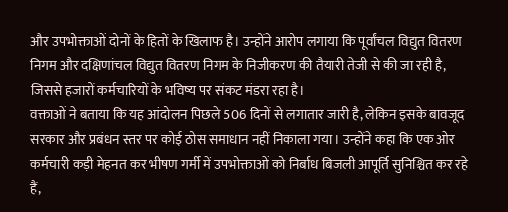और उपभोक्ताओं दोनों के हितों के खिलाफ है। उन्होंने आरोप लगाया कि पूर्वांचल विद्युत वितरण निगम और दक्षिणांचल विद्युत वितरण निगम के निजीकरण की तैयारी तेजी से की जा रही है, जिससे हजारों कर्मचारियों के भविष्य पर संकट मंडरा रहा है।
वक्ताओं ने बताया कि यह आंदोलन पिछले 506 दिनों से लगातार जारी है, लेकिन इसके बावजूद सरकार और प्रबंधन स्तर पर कोई ठोस समाधान नहीं निकाला गया। उन्होंने कहा कि एक ओर कर्मचारी कड़ी मेहनत कर भीषण गर्मी में उपभोक्ताओं को निर्बाध बिजली आपूर्ति सुनिश्चित कर रहे हैं,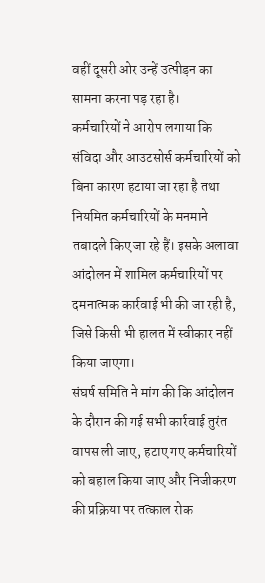वहीं दूसरी ओर उन्हें उत्पीड़न का सामना करना पड़ रहा है।
कर्मचारियों ने आरोप लगाया कि संविदा और आउटसोर्स कर्मचारियों को बिना कारण हटाया जा रहा है तथा नियमित कर्मचारियों के मनमाने तबादले किए जा रहे हैं। इसके अलावा आंदोलन में शामिल कर्मचारियों पर दमनात्मक कार्रवाई भी की जा रही है, जिसे किसी भी हालत में स्वीकार नहीं किया जाएगा।
संघर्ष समिति ने मांग की कि आंदोलन के दौरान की गई सभी कार्रवाई तुरंत वापस ली जाए, हटाए गए कर्मचारियों को बहाल किया जाए और निजीकरण की प्रक्रिया पर तत्काल रोक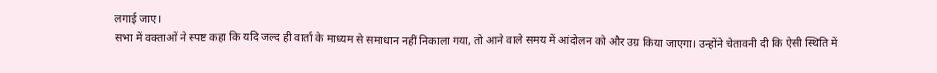लगाई जाए।
सभा में वक्ताओं ने स्पष्ट कहा कि यदि जल्द ही वार्ता के माध्यम से समाधान नहीं निकाला गया, तो आने वाले समय में आंदोलन को और उग्र किया जाएगा। उन्होंने चेतावनी दी कि ऐसी स्थिति में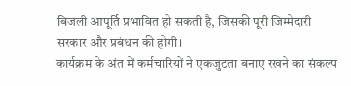बिजली आपूर्ति प्रभावित हो सकती है, जिसकी पूरी जिम्मेदारी सरकार और प्रबंधन की होगी।
कार्यक्रम के अंत में कर्मचारियों ने एकजुटता बनाए रखने का संकल्प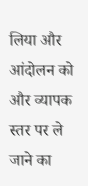लिया और आंदोलन को और व्यापक स्तर पर ले जाने का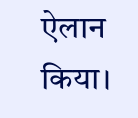ऐलान किया।